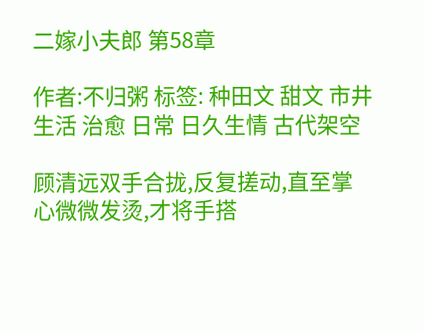二嫁小夫郎 第58章

作者:不归粥 标签: 种田文 甜文 市井生活 治愈 日常 日久生情 古代架空

顾清远双手合拢,反复搓动,直至掌心微微发烫,才将手搭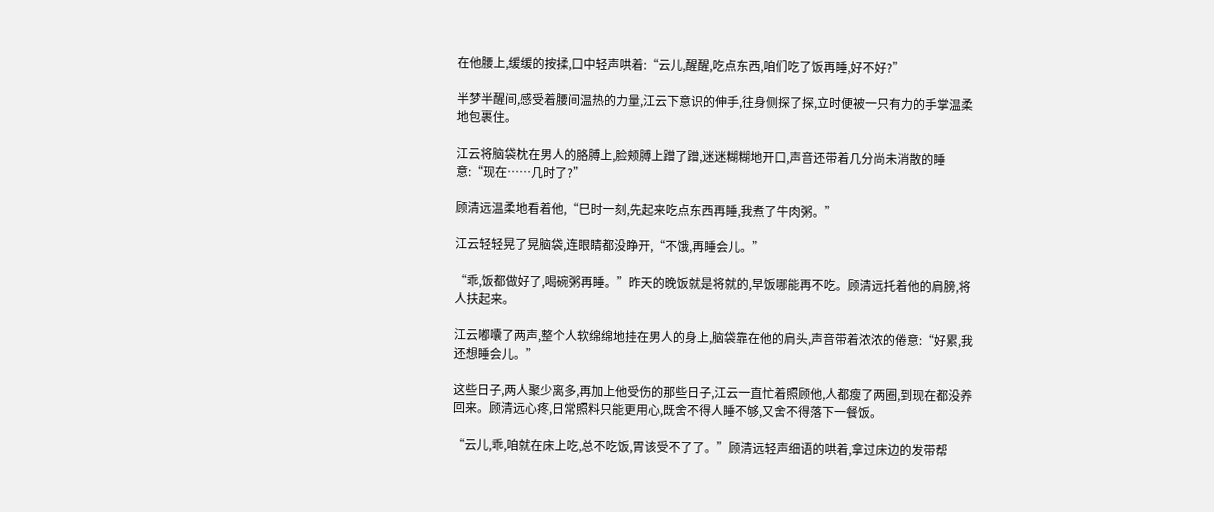在他腰上,缓缓的按揉,口中轻声哄着:“云儿,醒醒,吃点东西,咱们吃了饭再睡,好不好?”

半梦半醒间,感受着腰间温热的力量,江云下意识的伸手,往身侧探了探,立时便被一只有力的手掌温柔地包裹住。

江云将脑袋枕在男人的胳膊上,脸颊膊上蹭了蹭,迷迷糊糊地开口,声音还带着几分尚未消散的睡意:“现在……几时了?”

顾清远温柔地看着他,“巳时一刻,先起来吃点东西再睡,我煮了牛肉粥。”

江云轻轻晃了晃脑袋,连眼睛都没睁开,“不饿,再睡会儿。”

“乖,饭都做好了,喝碗粥再睡。”昨天的晚饭就是将就的,早饭哪能再不吃。顾清远托着他的肩膀,将人扶起来。

江云嘟囔了两声,整个人软绵绵地挂在男人的身上,脑袋靠在他的肩头,声音带着浓浓的倦意:“好累,我还想睡会儿。”

这些日子,两人聚少离多,再加上他受伤的那些日子,江云一直忙着照顾他,人都瘦了两圈,到现在都没养回来。顾清远心疼,日常照料只能更用心,既舍不得人睡不够,又舍不得落下一餐饭。

“云儿,乖,咱就在床上吃,总不吃饭,胃该受不了了。”顾清远轻声细语的哄着,拿过床边的发带帮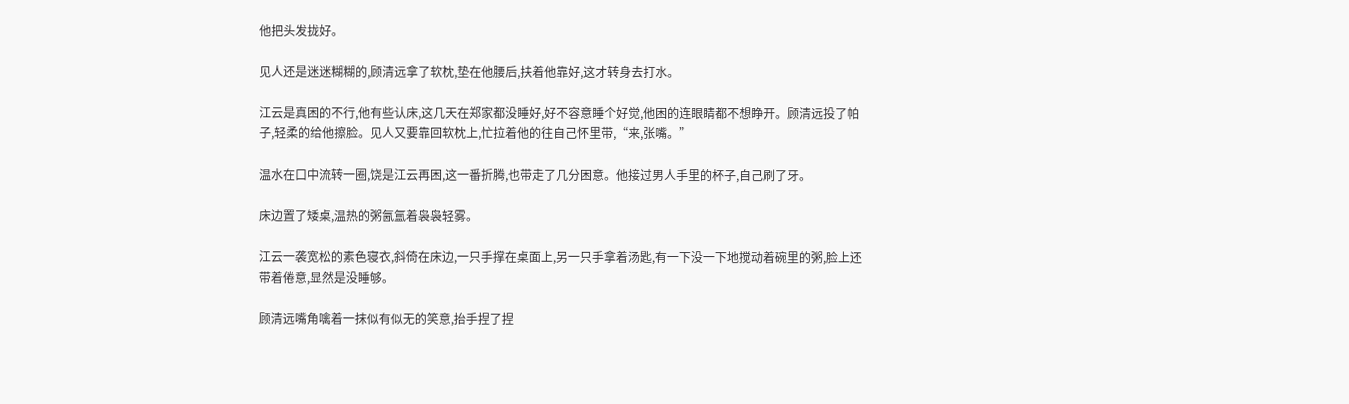他把头发拢好。

见人还是迷迷糊糊的,顾清远拿了软枕,垫在他腰后,扶着他靠好,这才转身去打水。

江云是真困的不行,他有些认床,这几天在郑家都没睡好,好不容意睡个好觉,他困的连眼睛都不想睁开。顾清远投了帕子,轻柔的给他擦脸。见人又要靠回软枕上,忙拉着他的往自己怀里带,“来,张嘴。”

温水在口中流转一圈,饶是江云再困,这一番折腾,也带走了几分困意。他接过男人手里的杯子,自己刷了牙。

床边置了矮桌,温热的粥氤氲着袅袅轻雾。

江云一袭宽松的素色寝衣,斜倚在床边,一只手撑在桌面上,另一只手拿着汤匙,有一下没一下地搅动着碗里的粥,脸上还带着倦意,显然是没睡够。

顾清远嘴角噙着一抹似有似无的笑意,抬手捏了捏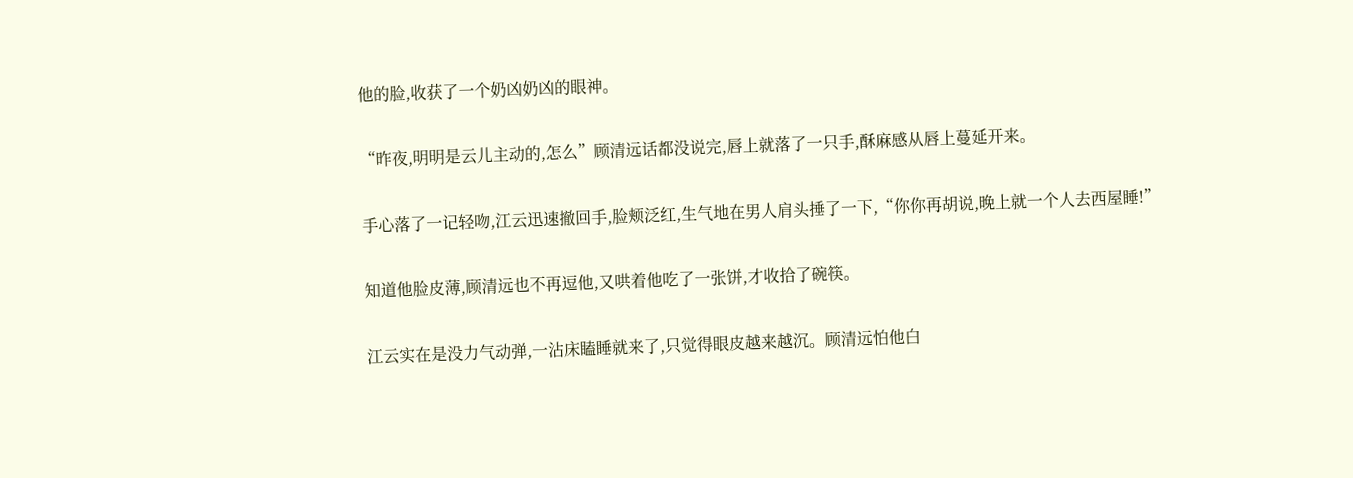他的脸,收获了一个奶凶奶凶的眼神。

“昨夜,明明是云儿主动的,怎么”顾清远话都没说完,唇上就落了一只手,酥麻感从唇上蔓延开来。

手心落了一记轻吻,江云迅速撤回手,脸颊泛红,生气地在男人肩头捶了一下,“你你再胡说,晚上就一个人去西屋睡!”

知道他脸皮薄,顾清远也不再逗他,又哄着他吃了一张饼,才收拾了碗筷。

江云实在是没力气动弹,一沾床瞌睡就来了,只觉得眼皮越来越沉。顾清远怕他白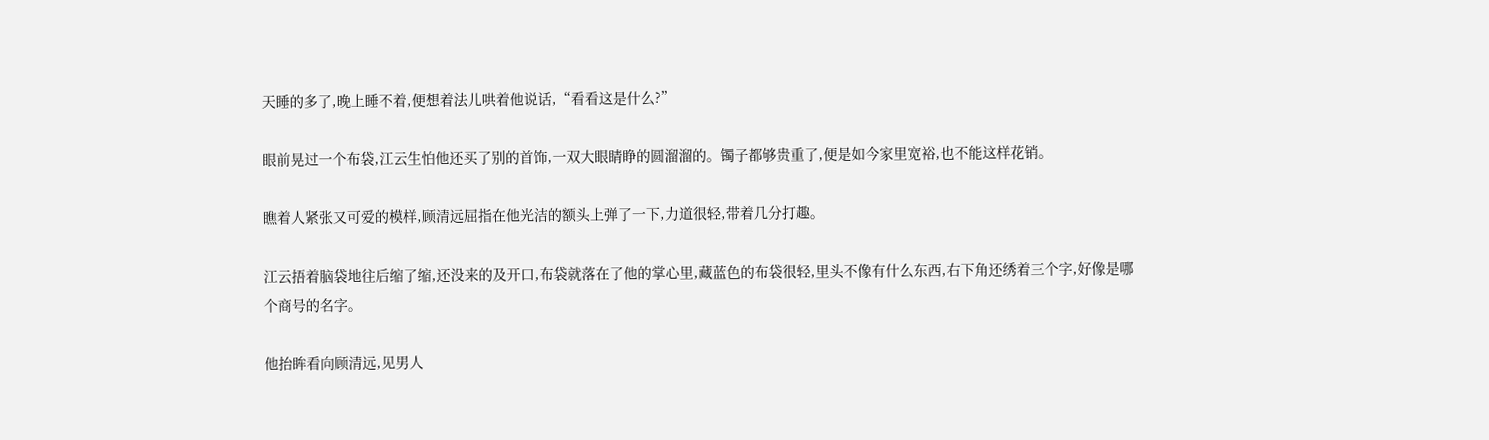天睡的多了,晚上睡不着,便想着法儿哄着他说话,“看看这是什么?”

眼前晃过一个布袋,江云生怕他还买了别的首饰,一双大眼睛睁的圆溜溜的。镯子都够贵重了,便是如今家里宽裕,也不能这样花销。

瞧着人紧张又可爱的模样,顾清远屈指在他光洁的额头上弹了一下,力道很轻,带着几分打趣。

江云捂着脑袋地往后缩了缩,还没来的及开口,布袋就落在了他的掌心里,藏蓝色的布袋很轻,里头不像有什么东西,右下角还绣着三个字,好像是哪个商号的名字。

他抬眸看向顾清远,见男人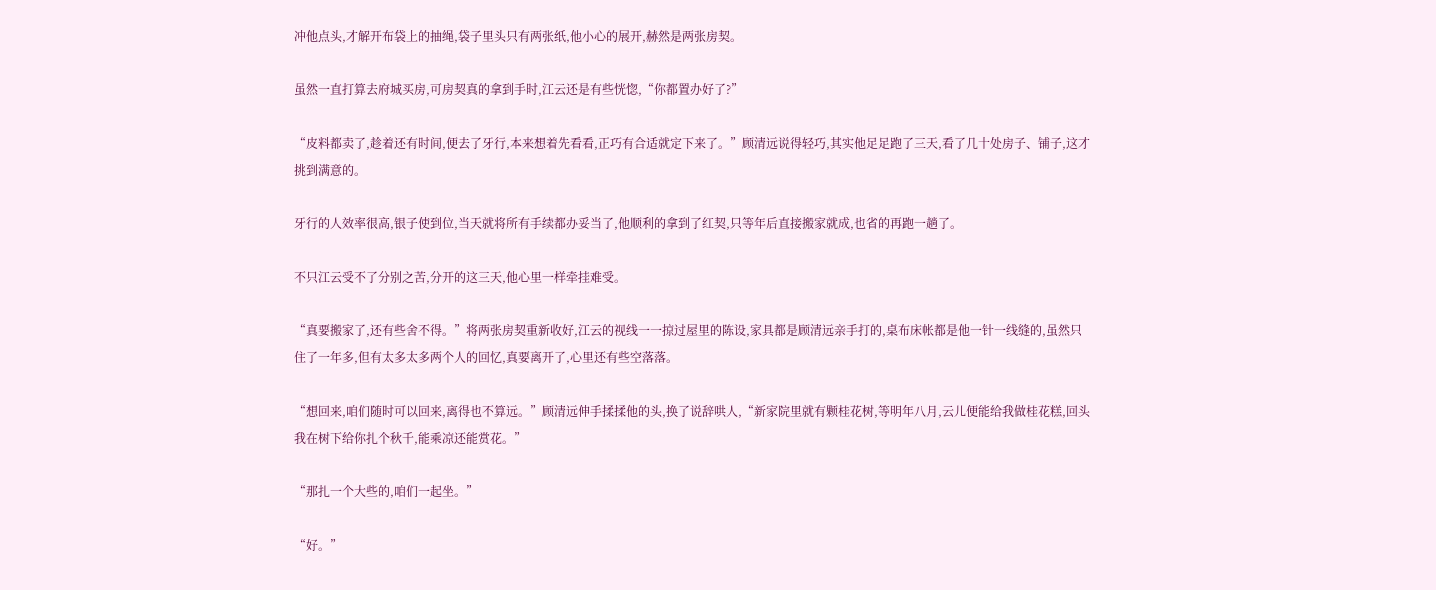冲他点头,才解开布袋上的抽绳,袋子里头只有两张纸,他小心的展开,赫然是两张房契。

虽然一直打算去府城买房,可房契真的拿到手时,江云还是有些恍惚,“你都置办好了?”

“皮料都卖了,趁着还有时间,便去了牙行,本来想着先看看,正巧有合适就定下来了。”顾清远说得轻巧,其实他足足跑了三天,看了几十处房子、铺子,这才挑到满意的。

牙行的人效率很高,银子使到位,当天就将所有手续都办妥当了,他顺利的拿到了红契,只等年后直接搬家就成,也省的再跑一趟了。

不只江云受不了分别之苦,分开的这三天,他心里一样牵挂难受。

“真要搬家了,还有些舍不得。”将两张房契重新收好,江云的视线一一掠过屋里的陈设,家具都是顾清远亲手打的,桌布床帐都是他一针一线缝的,虽然只住了一年多,但有太多太多两个人的回忆,真要离开了,心里还有些空落落。

“想回来,咱们随时可以回来,离得也不算远。”顾清远伸手揉揉他的头,换了说辞哄人,“新家院里就有颗桂花树,等明年八月,云儿便能给我做桂花糕,回头我在树下给你扎个秋千,能乘凉还能赏花。”

“那扎一个大些的,咱们一起坐。”

“好。”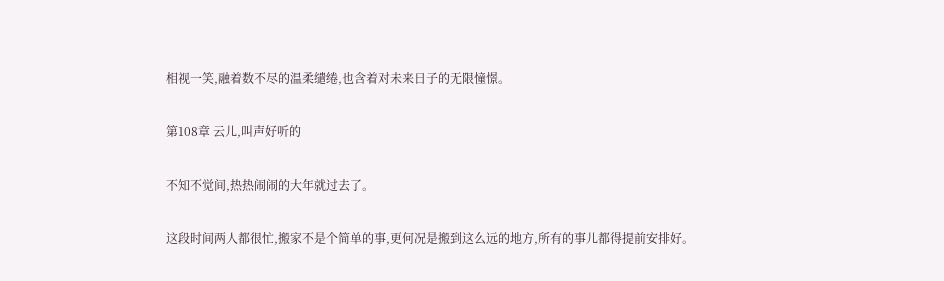相视一笑,融着数不尽的温柔缱绻,也含着对未来日子的无限憧憬。

第108章 云儿,叫声好听的

不知不觉间,热热闹闹的大年就过去了。

这段时间两人都很忙,搬家不是个简单的事,更何况是搬到这么远的地方,所有的事儿都得提前安排好。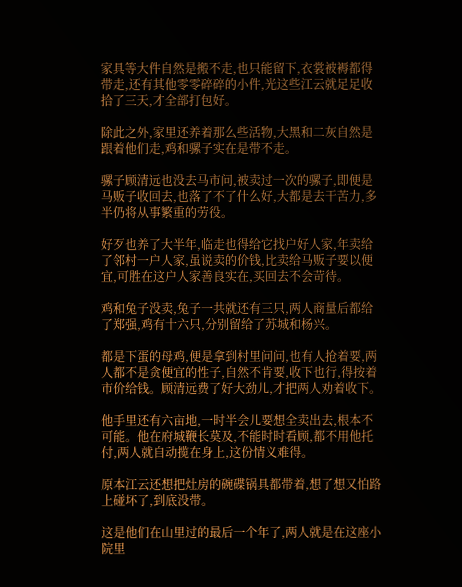家具等大件自然是搬不走,也只能留下,衣裳被褥都得带走,还有其他零零碎碎的小件,光这些江云就足足收拾了三天,才全部打包好。

除此之外,家里还养着那么些活物,大黑和二灰自然是跟着他们走,鸡和骡子实在是带不走。

骡子顾清远也没去马市问,被卖过一次的骡子,即便是马贩子收回去,也落了不了什么好,大都是去干苦力,多半仍将从事繁重的劳役。

好歹也养了大半年,临走也得给它找户好人家,年卖给了邻村一户人家,虽说卖的价钱,比卖给马贩子要以便宜,可胜在这户人家善良实在,买回去不会苛待。

鸡和兔子没卖,兔子一共就还有三只,两人商量后都给了郑强,鸡有十六只,分别留给了苏城和杨兴。

都是下蛋的母鸡,便是拿到村里问问,也有人抢着要,两人都不是贪便宜的性子,自然不肯要,收下也行,得按着市价给钱。顾清远费了好大劲儿,才把两人劝着收下。

他手里还有六亩地,一时半会儿要想全卖出去,根本不可能。他在府城鞭长莫及,不能时时看顾,都不用他托付,两人就自动揽在身上,这份情义难得。

原本江云还想把灶房的碗碟锅具都带着,想了想又怕路上碰坏了,到底没带。

这是他们在山里过的最后一个年了,两人就是在这座小院里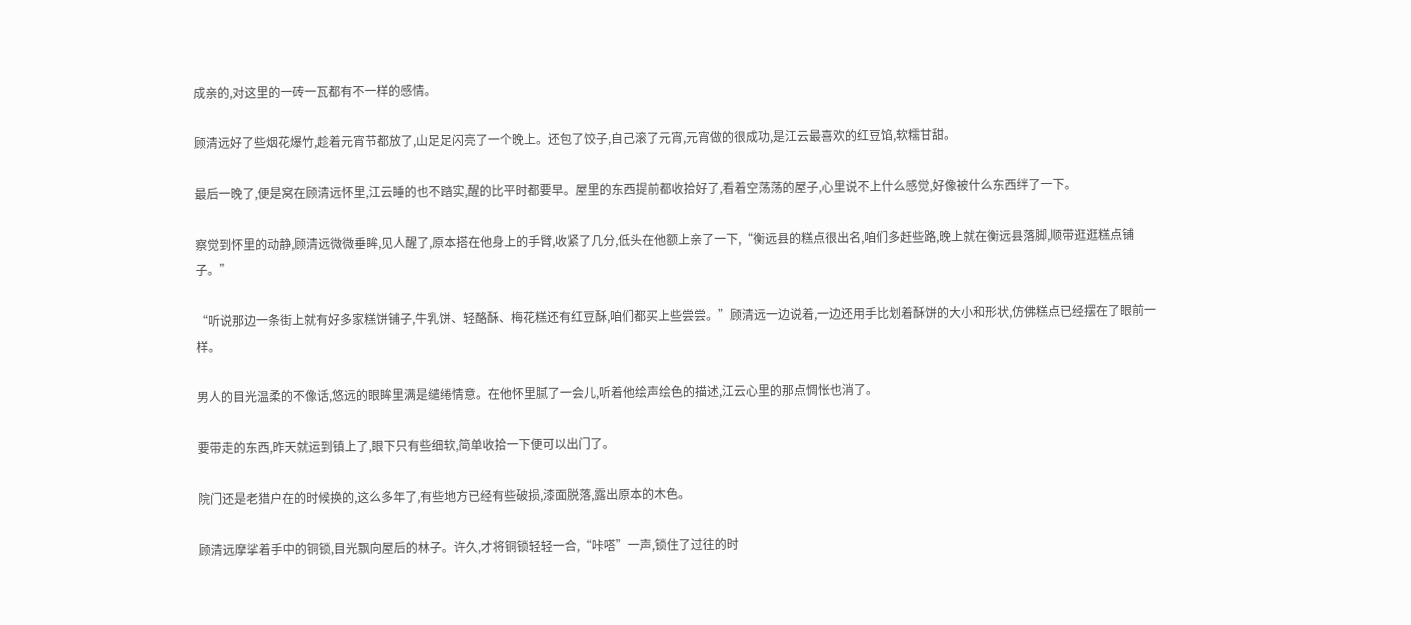成亲的,对这里的一砖一瓦都有不一样的感情。

顾清远好了些烟花爆竹,趁着元宵节都放了,山足足闪亮了一个晚上。还包了饺子,自己滚了元宵,元宵做的很成功,是江云最喜欢的红豆馅,软糯甘甜。

最后一晚了,便是窝在顾清远怀里,江云睡的也不踏实,醒的比平时都要早。屋里的东西提前都收拾好了,看着空荡荡的屋子,心里说不上什么感觉,好像被什么东西绊了一下。

察觉到怀里的动静,顾清远微微垂眸,见人醒了,原本搭在他身上的手臂,收紧了几分,低头在他额上亲了一下,“衡远县的糕点很出名,咱们多赶些路,晚上就在衡远县落脚,顺带逛逛糕点铺子。”

“听说那边一条街上就有好多家糕饼铺子,牛乳饼、轻酪酥、梅花糕还有红豆酥,咱们都买上些尝尝。”顾清远一边说着,一边还用手比划着酥饼的大小和形状,仿佛糕点已经摆在了眼前一样。

男人的目光温柔的不像话,悠远的眼眸里满是缱绻情意。在他怀里腻了一会儿,听着他绘声绘色的描述,江云心里的那点惆怅也消了。

要带走的东西,昨天就运到镇上了,眼下只有些细软,简单收拾一下便可以出门了。

院门还是老猎户在的时候换的,这么多年了,有些地方已经有些破损,漆面脱落,露出原本的木色。

顾清远摩挲着手中的铜锁,目光飘向屋后的林子。许久,才将铜锁轻轻一合,“咔嗒”一声,锁住了过往的时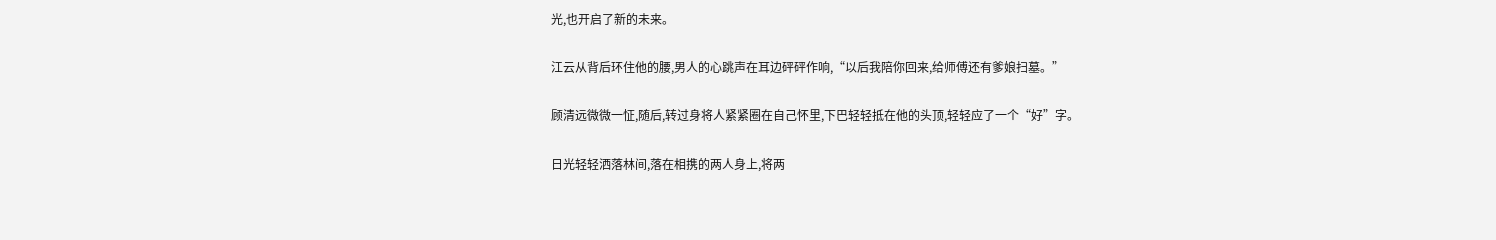光,也开启了新的未来。

江云从背后环住他的腰,男人的心跳声在耳边砰砰作响,“以后我陪你回来,给师傅还有爹娘扫墓。”

顾清远微微一怔,随后,转过身将人紧紧圈在自己怀里,下巴轻轻抵在他的头顶,轻轻应了一个“好”字。

日光轻轻洒落林间,落在相携的两人身上,将两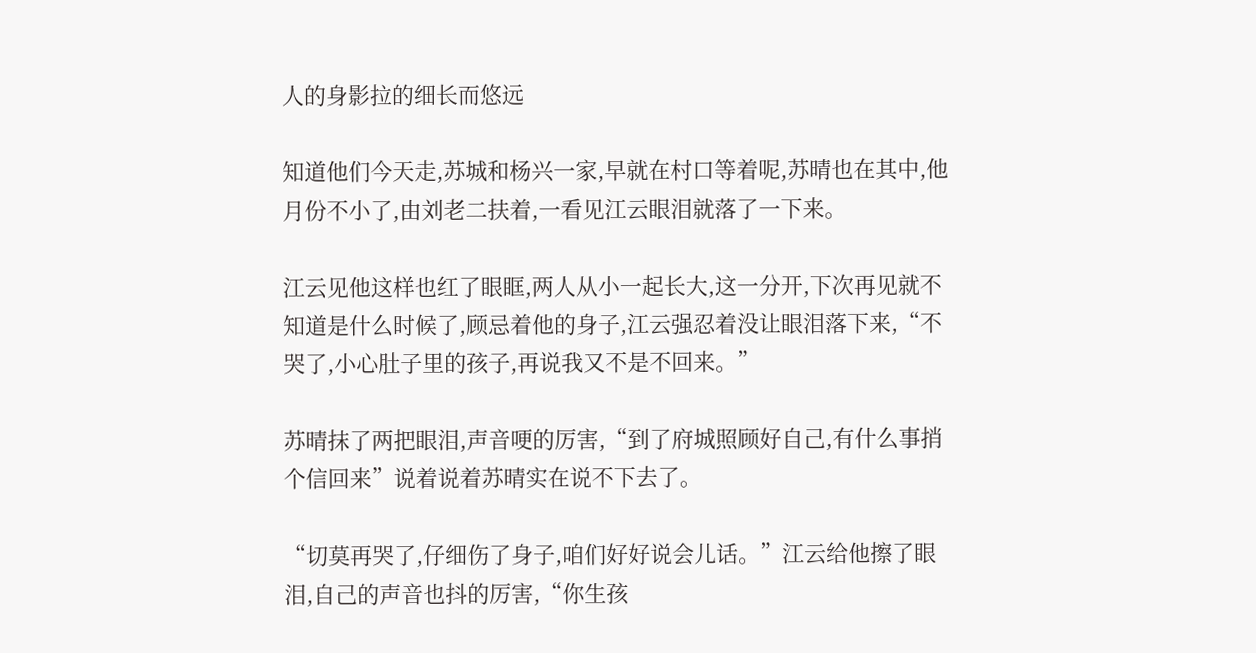人的身影拉的细长而悠远

知道他们今天走,苏城和杨兴一家,早就在村口等着呢,苏晴也在其中,他月份不小了,由刘老二扶着,一看见江云眼泪就落了一下来。

江云见他这样也红了眼眶,两人从小一起长大,这一分开,下次再见就不知道是什么时候了,顾忌着他的身子,江云强忍着没让眼泪落下来,“不哭了,小心肚子里的孩子,再说我又不是不回来。”

苏晴抹了两把眼泪,声音哽的厉害,“到了府城照顾好自己,有什么事捎个信回来”说着说着苏晴实在说不下去了。

“切莫再哭了,仔细伤了身子,咱们好好说会儿话。”江云给他擦了眼泪,自己的声音也抖的厉害,“你生孩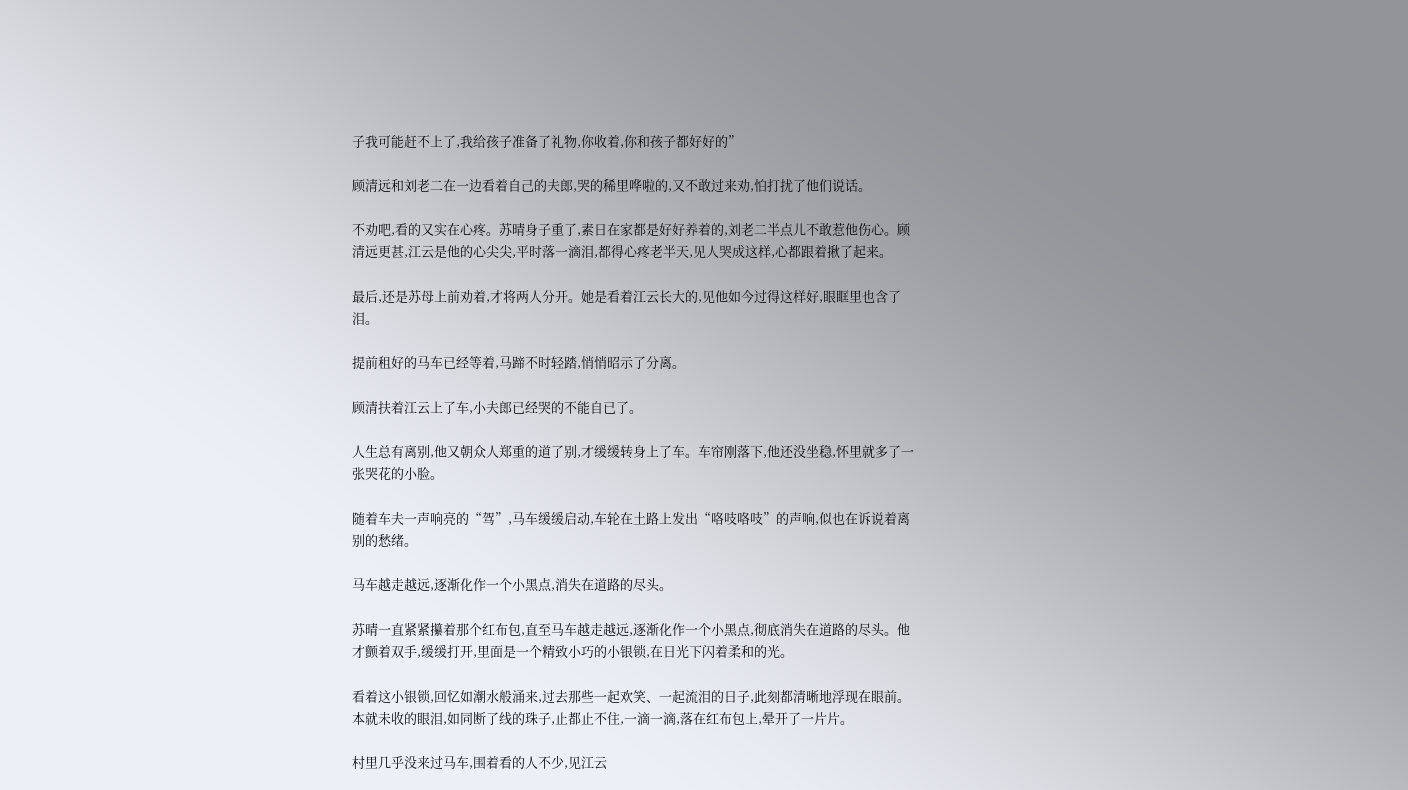子我可能赶不上了,我给孩子准备了礼物,你收着,你和孩子都好好的”

顾清远和刘老二在一边看着自己的夫郎,哭的稀里哗啦的,又不敢过来劝,怕打扰了他们说话。

不劝吧,看的又实在心疼。苏晴身子重了,素日在家都是好好养着的,刘老二半点儿不敢惹他伤心。顾清远更甚,江云是他的心尖尖,平时落一滴泪,都得心疼老半天,见人哭成这样,心都跟着揪了起来。

最后,还是苏母上前劝着,才将两人分开。她是看着江云长大的,见他如今过得这样好,眼眶里也含了泪。

提前租好的马车已经等着,马蹄不时轻踏,悄悄昭示了分离。

顾清扶着江云上了车,小夫郎已经哭的不能自已了。

人生总有离别,他又朝众人郑重的道了别,才缓缓转身上了车。车帘刚落下,他还没坐稳,怀里就多了一张哭花的小脸。

随着车夫一声响亮的“驾”,马车缓缓启动,车轮在土路上发出“咯吱咯吱”的声响,似也在诉说着离别的愁绪。

马车越走越远,逐渐化作一个小黑点,消失在道路的尽头。

苏晴一直紧紧攥着那个红布包,直至马车越走越远,逐渐化作一个小黑点,彻底消失在道路的尽头。他才颤着双手,缓缓打开,里面是一个精致小巧的小银锁,在日光下闪着柔和的光。

看着这小银锁,回忆如潮水般涌来,过去那些一起欢笑、一起流泪的日子,此刻都清晰地浮现在眼前。本就未收的眼泪,如同断了线的珠子,止都止不住,一滴一滴,落在红布包上,晕开了一片片。

村里几乎没来过马车,围着看的人不少,见江云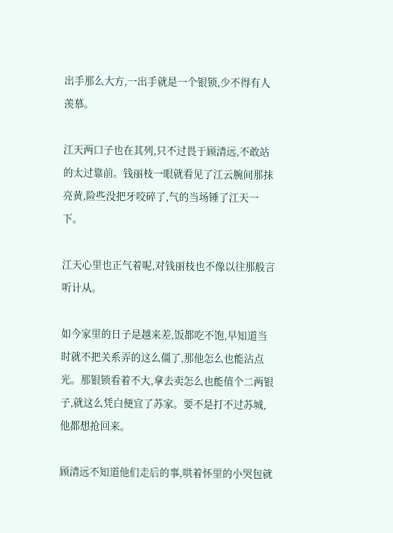出手那么大方,一出手就是一个银锁,少不得有人羡慕。

江天两口子也在其列,只不过畏于顾清远,不敢站的太过靠前。钱丽枝一眼就看见了江云腕间那抹亮黄,险些没把牙咬碎了,气的当场锤了江天一下。

江天心里也正气着呢,对钱丽枝也不像以往那般言听计从。

如今家里的日子是越来差,饭都吃不饱,早知道当时就不把关系弄的这么僵了,那他怎么也能沾点光。那银锁看着不大,拿去卖怎么也能值个二两银子,就这么凭白便宜了苏家。要不是打不过苏城,他都想抢回来。

顾清远不知道他们走后的事,哄着怀里的小哭包就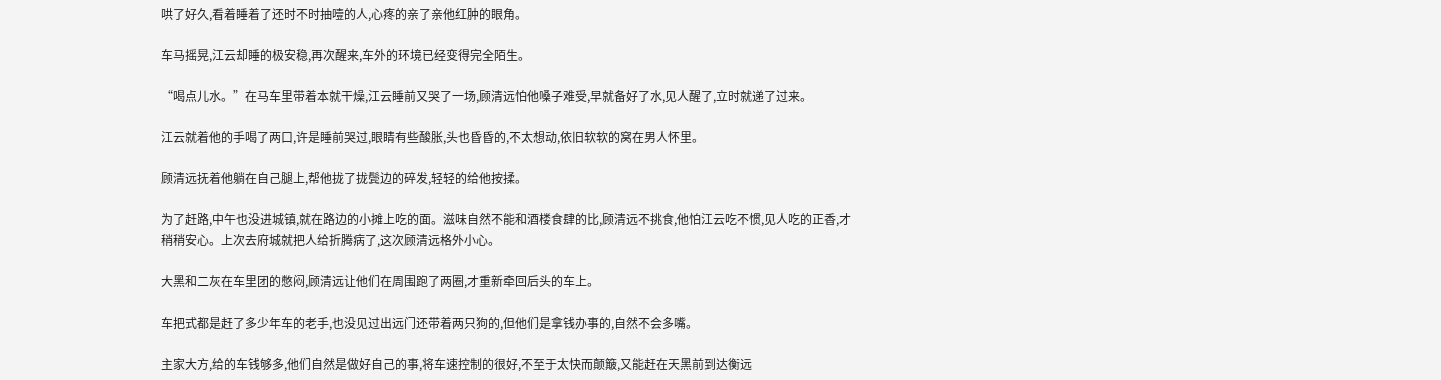哄了好久,看着睡着了还时不时抽噎的人,心疼的亲了亲他红肿的眼角。

车马摇晃,江云却睡的极安稳,再次醒来,车外的环境已经变得完全陌生。

“喝点儿水。”在马车里带着本就干燥,江云睡前又哭了一场,顾清远怕他嗓子难受,早就备好了水,见人醒了,立时就递了过来。

江云就着他的手喝了两口,许是睡前哭过,眼睛有些酸胀,头也昏昏的,不太想动,依旧软软的窝在男人怀里。

顾清远抚着他躺在自己腿上,帮他拢了拢鬓边的碎发,轻轻的给他按揉。

为了赶路,中午也没进城镇,就在路边的小摊上吃的面。滋味自然不能和酒楼食肆的比,顾清远不挑食,他怕江云吃不惯,见人吃的正香,才稍稍安心。上次去府城就把人给折腾病了,这次顾清远格外小心。

大黑和二灰在车里团的憋闷,顾清远让他们在周围跑了两圈,才重新牵回后头的车上。

车把式都是赶了多少年车的老手,也没见过出远门还带着两只狗的,但他们是拿钱办事的,自然不会多嘴。

主家大方,给的车钱够多,他们自然是做好自己的事,将车速控制的很好,不至于太快而颠簸,又能赶在天黑前到达衡远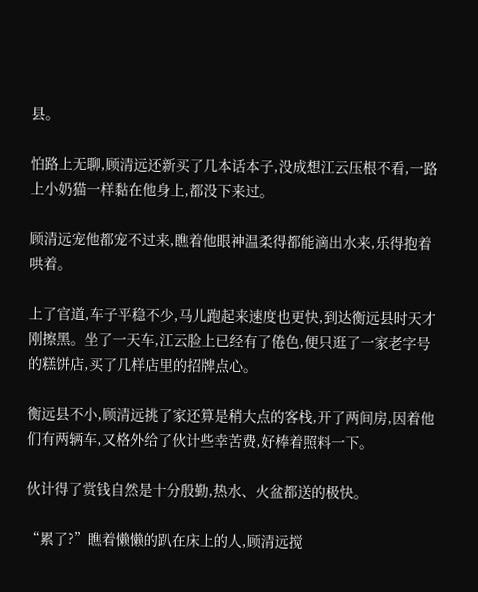县。

怕路上无聊,顾清远还新买了几本话本子,没成想江云压根不看,一路上小奶猫一样黏在他身上,都没下来过。

顾清远宠他都宠不过来,瞧着他眼神温柔得都能滴出水来,乐得抱着哄着。

上了官道,车子平稳不少,马儿跑起来速度也更快,到达衡远县时天才刚擦黑。坐了一天车,江云脸上已经有了倦色,便只逛了一家老字号的糕饼店,买了几样店里的招牌点心。

衡远县不小,顾清远挑了家还算是稍大点的客栈,开了两间房,因着他们有两辆车,又格外给了伙计些幸苦费,好棒着照料一下。

伙计得了赏钱自然是十分殷勤,热水、火盆都送的极快。

“累了?”瞧着懒懒的趴在床上的人,顾清远搅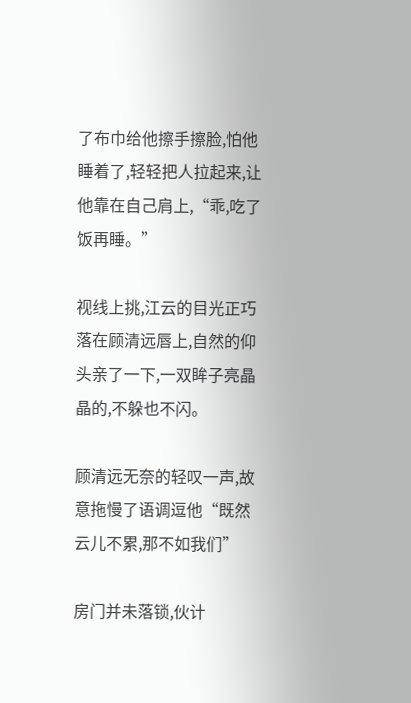了布巾给他擦手擦脸,怕他睡着了,轻轻把人拉起来,让他靠在自己肩上,“乖,吃了饭再睡。”

视线上挑,江云的目光正巧落在顾清远唇上,自然的仰头亲了一下,一双眸子亮晶晶的,不躲也不闪。

顾清远无奈的轻叹一声,故意拖慢了语调逗他“既然云儿不累,那不如我们”

房门并未落锁,伙计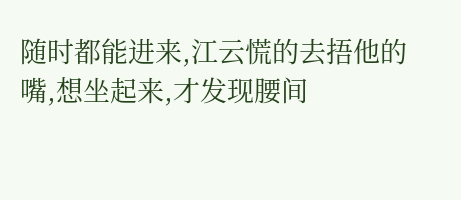随时都能进来,江云慌的去捂他的嘴,想坐起来,才发现腰间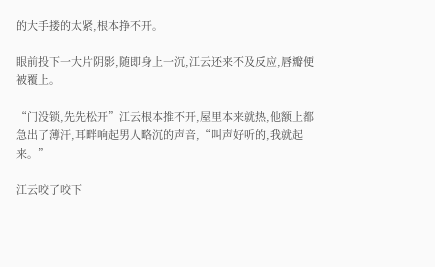的大手搂的太紧,根本挣不开。

眼前投下一大片阴影,随即身上一沉,江云还来不及反应,唇瓣便被覆上。

“门没锁,先先松开”江云根本推不开,屋里本来就热,他额上都急出了薄汗,耳畔响起男人略沉的声音,“叫声好听的,我就起来。”

江云咬了咬下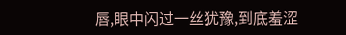唇,眼中闪过一丝犹豫,到底羞涩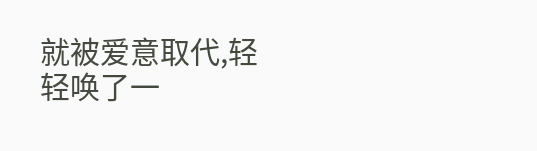就被爱意取代,轻轻唤了一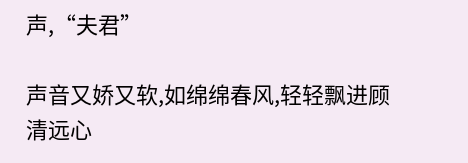声,“夫君”

声音又娇又软,如绵绵春风,轻轻飘进顾清远心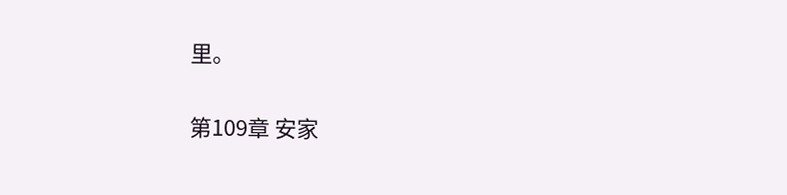里。

第109章 安家